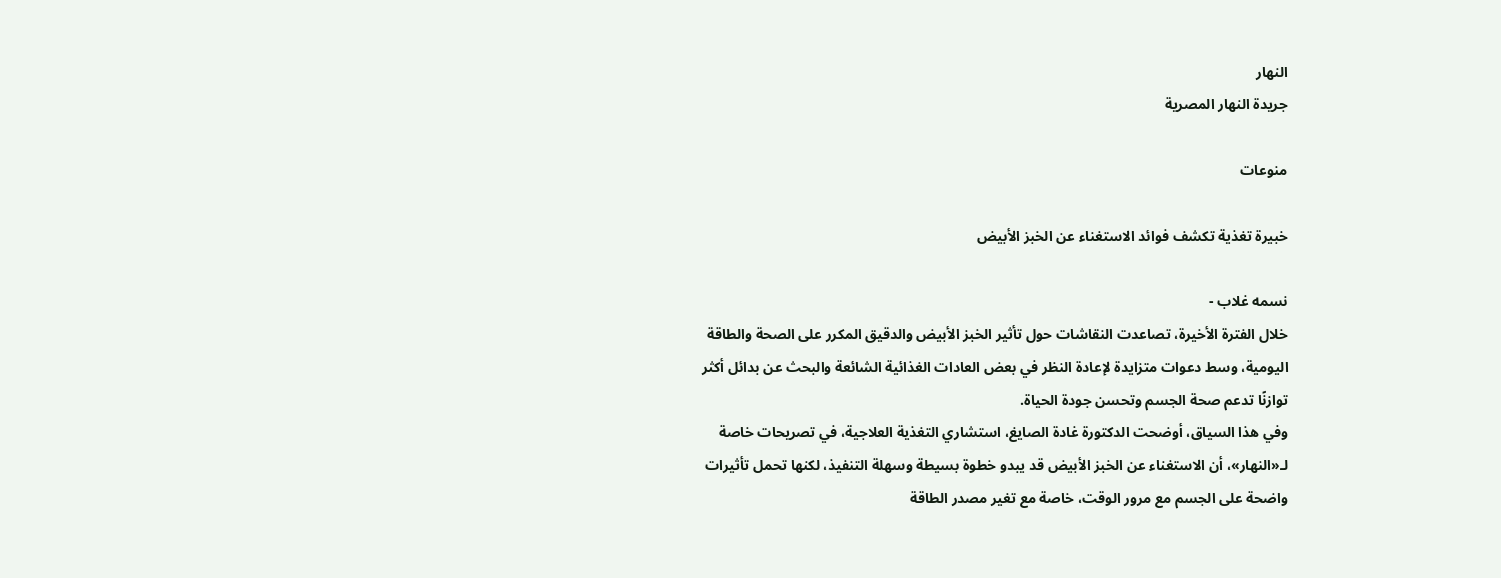النهار
جريدة النهار المصرية

منوعات

خبيرة تغذية تكشف فوائد الاستغناء عن الخبز الأبيض

نسمه غلاب -
خلال الفترة الأخيرة، تصاعدت النقاشات حول تأثير الخبز الأبيض والدقيق المكرر على الصحة والطاقة اليومية، وسط دعوات متزايدة لإعادة النظر في بعض العادات الغذائية الشائعة والبحث عن بدائل أكثر توازنًا تدعم صحة الجسم وتحسن جودة الحياة.
وفي هذا السياق، أوضحت الدكتورة غادة الصايغ، استشاري التغذية العلاجية، في تصريحات خاصة لـ«النهار»، أن الاستغناء عن الخبز الأبيض قد يبدو خطوة بسيطة وسهلة التنفيذ، لكنها تحمل تأثيرات واضحة على الجسم مع مرور الوقت، خاصة مع تغير مصدر الطاقة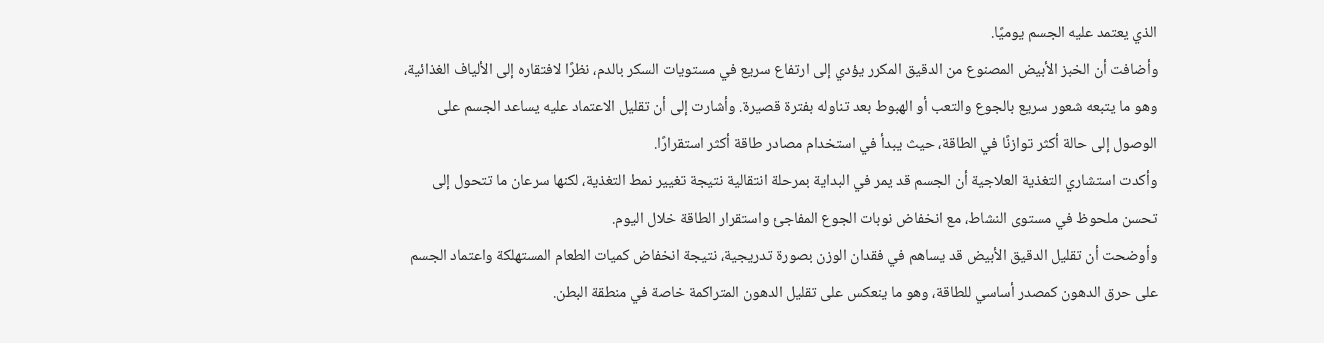الذي يعتمد عليه الجسم يوميًا.
وأضافت أن الخبز الأبيض المصنوع من الدقيق المكرر يؤدي إلى ارتفاع سريع في مستويات السكر بالدم، نظرًا لافتقاره إلى الألياف الغذائية، وهو ما يتبعه شعور سريع بالجوع والتعب أو الهبوط بعد تناوله بفترة قصيرة. وأشارت إلى أن تقليل الاعتماد عليه يساعد الجسم على الوصول إلى حالة أكثر توازنًا في الطاقة، حيث يبدأ في استخدام مصادر طاقة أكثر استقرارًا.
وأكدت استشاري التغذية العلاجية أن الجسم قد يمر في البداية بمرحلة انتقالية نتيجة تغيير نمط التغذية، لكنها سرعان ما تتحول إلى تحسن ملحوظ في مستوى النشاط، مع انخفاض نوبات الجوع المفاجئ واستقرار الطاقة خلال اليوم.
وأوضحت أن تقليل الدقيق الأبيض قد يساهم في فقدان الوزن بصورة تدريجية، نتيجة انخفاض كميات الطعام المستهلكة واعتماد الجسم على حرق الدهون كمصدر أساسي للطاقة، وهو ما ينعكس على تقليل الدهون المتراكمة خاصة في منطقة البطن.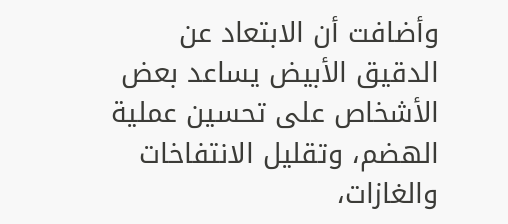وأضافت أن الابتعاد عن الدقيق الأبيض يساعد بعض الأشخاص على تحسين عملية الهضم، وتقليل الانتفاخات والغازات،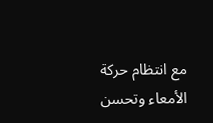مع انتظام حركة الأمعاء وتحسن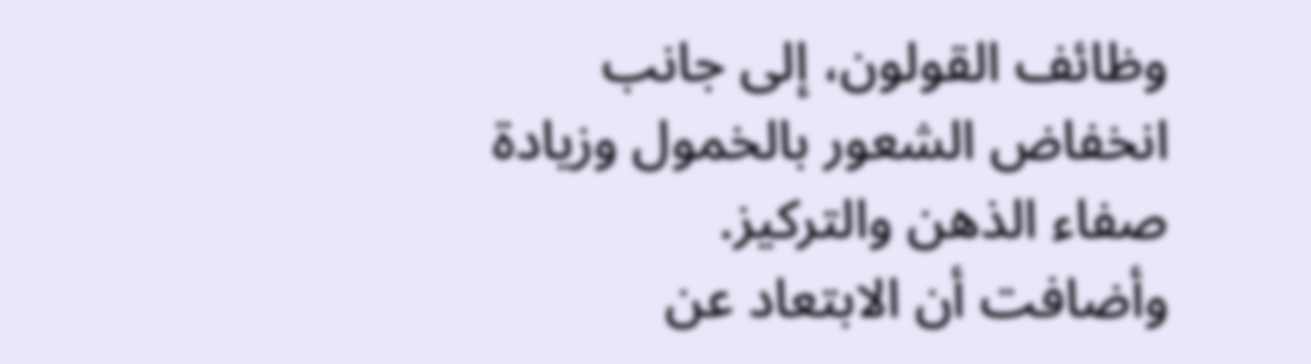وظائف القولون، إلى جانب انخفاض الشعور بالخمول وزيادة صفاء الذهن والتركيز.
وأضافت أن الابتعاد عن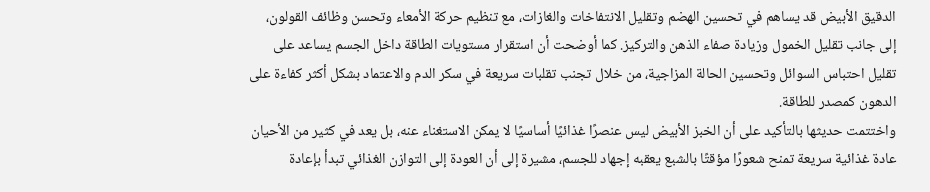الدقيق الأبيض قد يساهم في تحسين الهضم وتقليل الانتفاخات والغازات، مع تنظيم حركة الأمعاء وتحسن وظائف القولون، إلى جانب تقليل الخمول وزيادة صفاء الذهن والتركيز. كما أوضحت أن استقرار مستويات الطاقة داخل الجسم يساعد على تقليل احتباس السوائل وتحسين الحالة المزاجية، من خلال تجنب تقلبات سريعة في سكر الدم والاعتماد بشكل أكثر كفاءة على الدهون كمصدر للطاقة.
واختتمت حديثها بالتأكيد على أن الخبز الأبيض ليس عنصرًا غذائيًا أساسيًا لا يمكن الاستغناء عنه، بل يعد في كثير من الأحيان عادة غذائية سريعة تمنح شعورًا مؤقتًا بالشبع يعقبه إجهاد للجسم، مشيرة إلى أن العودة إلى التوازن الغذائي تبدأ بإعادة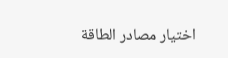اختيار مصادر الطاقة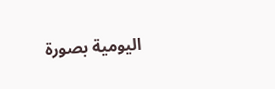اليومية بصورة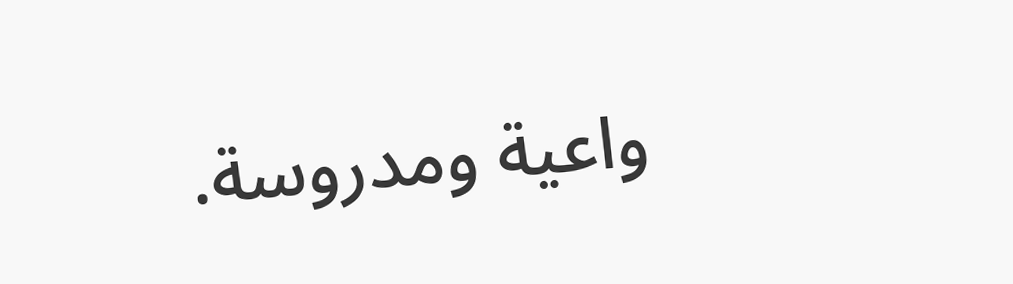واعية ومدروسة.